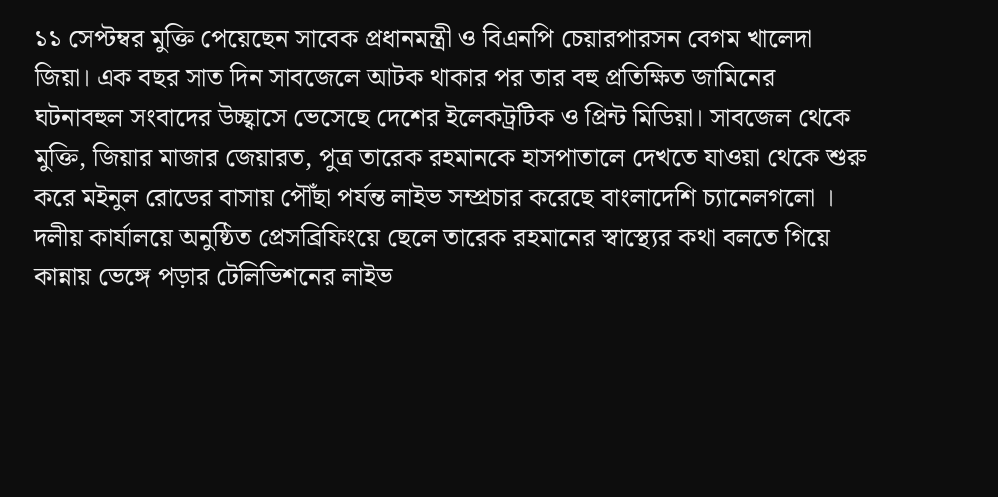১১ সেপ্টম্বর মুক্তি পেয়েছেন সাবেক প্রধানমন্ত্রী ও বিএনপি চেয়ারপারসন বেগম খালেদা জিয়া। এক বছর সাত দিন সাবজেলে আটক থাকার পর তার বহু প্রতিক্ষিত জামিনের ঘটনাবহুল সংবাদের উচ্ছ্বাসে ভেসেছে দেশের ইলেকট্রটিক ও প্রিন্ট মিডিয়া। সাবজেল থেকে মুক্তি, জিয়ার মাজার জেয়ারত, পুত্র তারেক রহমানকে হাসপাতালে দেখতে যাওয়া থেকে শুরু করে মইনুল রোডের বাসায় পৌঁছা পর্যন্ত লাইভ সম্প্রচার করেছে বাংলাদেশি চ্যানেলগলো । দলীয় কার্যালয়ে অনুষ্ঠিত প্রেসব্রিফিংয়ে ছেলে তারেক রহমানের স্বাস্থ্যের কথা বলতে গিয়ে কান্নায় ভেঙ্গে পড়ার টেলিভিশনের লাইভ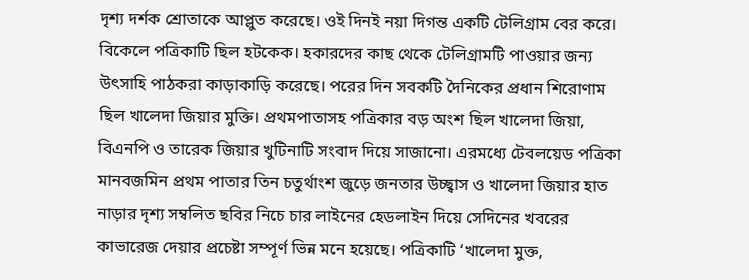দৃশ্য দর্শক শ্রোতাকে আপ্লুত করেছে। ওই দিনই নয়া দিগন্ত একটি টেলিগ্রাম বের করে। বিকেলে পত্রিকাটি ছিল হটকেক। হকারদের কাছ থেকে টেলিগ্রামটি পাওয়ার জন্য উৎসাহি পাঠকরা কাড়াকাড়ি করেছে। পরের দিন সবকটি দৈনিকের প্রধান শিরোণাম ছিল খালেদা জিয়ার মুক্তি। প্রথমপাতাসহ পত্রিকার বড় অংশ ছিল খালেদা জিয়া, বিএনপি ও তারেক জিয়ার খুটিনাটি সংবাদ দিয়ে সাজানো। এরমধ্যে টেবলয়েড পত্রিকা মানবজমিন প্রথম পাতার তিন চতুর্থাংশ জুড়ে জনতার উচ্ছ্বাস ও খালেদা জিয়ার হাত নাড়ার দৃশ্য সম্বলিত ছবির নিচে চার লাইনের হেডলাইন দিয়ে সেদিনের খবরের কাভারেজ দেয়ার প্রচেষ্টা সম্পূর্ণ ভিন্ন মনে হয়েছে। পত্রিকাটি ‘খালেদা মুক্ত,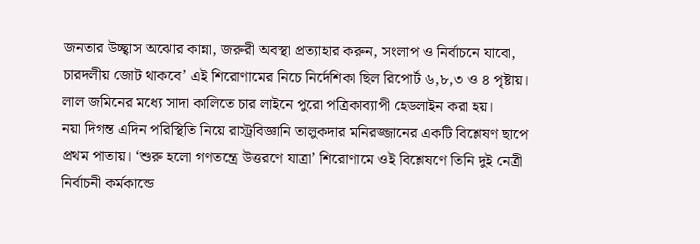জনতার উচ্ছ্বাস অঝোর কান্না, জরুরী অবস্থা প্রত্যাহার করুন, সংলাপ ও নির্বাচনে যাবো, চারদলীয় জোট থাকবে’ এই শিরোণামের নিচে নির্দেশিকা ছিল রিপোর্ট ৬,৮,৩ ও ৪ পৃষ্টায়। লাল জমিনের মধ্যে সাদা কালিতে চার লাইনে পুরো পত্রিকাব্যাপী হেডলাইন করা হয়।
নয়া দিগন্ত এদিন পরিস্থিতি নিয়ে রাস্ট্রবিজ্ঞানি তালুকদার মনিরজ্জানের একটি বিশ্লেষণ ছাপে প্রথম পাতায়। ‘শুরু হলো গণতন্ত্রে উত্তরণে যাত্রা’ শিরোণামে ওই বিশ্লেষণে তিনি দুই নেত্রী নির্বাচনী কর্মকান্ডে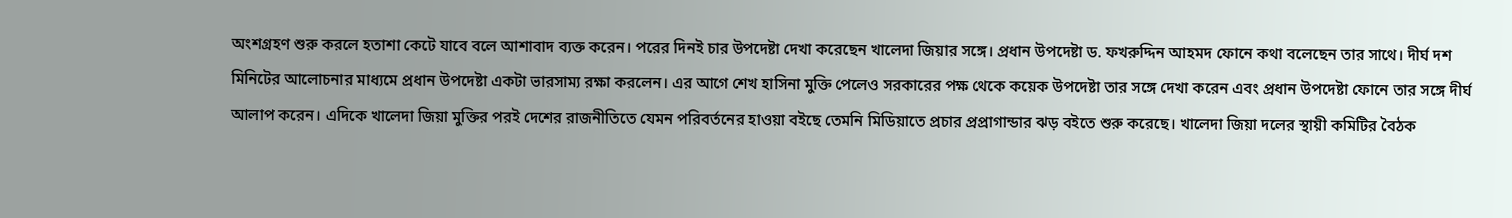অংশগ্রহণ শুরু করলে হতাশা কেটে যাবে বলে আশাবাদ ব্যক্ত করেন। পরের দিনই চার উপদেষ্টা দেখা করেছেন খালেদা জিয়ার সঙ্গে। প্রধান উপদেষ্টা ড. ফখরুদ্দিন আহমদ ফোনে কথা বলেছেন তার সাথে। দীর্ঘ দশ মিনিটের আলোচনার মাধ্যমে প্রধান উপদেষ্টা একটা ভারসাম্য রক্ষা করলেন। এর আগে শেখ হাসিনা মুক্তি পেলেও সরকারের পক্ষ থেকে কয়েক উপদেষ্টা তার সঙ্গে দেখা করেন এবং প্রধান উপদেষ্টা ফোনে তার সঙ্গে দীর্ঘ আলাপ করেন। এদিকে খালেদা জিয়া মুক্তির পরই দেশের রাজনীতিতে যেমন পরিবর্তনের হাওয়া বইছে তেমনি মিডিয়াতে প্রচার প্রপ্রাগান্ডার ঝড় বইতে শুরু করেছে। খালেদা জিয়া দলের স্থায়ী কমিটির বৈঠক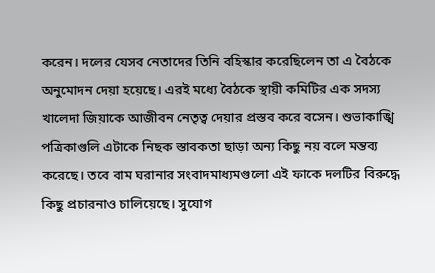করেন। দলের যেসব নেতাদের তিনি বহিস্কার করেছিলেন তা এ বৈঠকে অনুমোদন দেয়া হয়েছে। এরই মধ্যে বৈঠকে স্থায়ী কমিটির এক সদস্য খালেদা জিয়াকে আজীবন নেতৃত্ব দেয়ার প্রস্তব করে বসেন। শুভাকাঙ্খি পত্রিকাগুলি এটাকে নিছক স্তাবকতা ছাড়া অন্য কিছু নয় বলে মন্তব্য করেছে। তবে বাম ঘরানার সংবাদমাধ্যমগুলো এই ফাকে দলটির বিরুদ্ধে কিছু প্রচারনাও চালিয়েছে। সুযোগ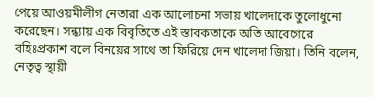পেয়ে আওয়মীলীগ নেতারা এক আলোচনা সভায় খালেদাকে তুলোধুনো করেছেন। সন্ধ্যায় এক বিবৃতিতে এই স্তাবকতাকে অতি আবেগেরে বহিঃপ্রকাশ বলে বিনয়ের সাথে তা ফিরিয়ে দেন খালেদা জিয়া। তিনি বলেন, নেতৃত্ব স্থায়ী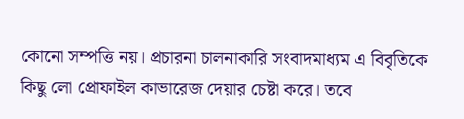কোনো সম্পত্তি নয়। প্রচারনা চালনাকারি সংবাদমাধ্যম এ বিবৃতিকে কিছু লো প্রোফাইল কাভারেজ দেয়ার চেষ্টা করে। তবে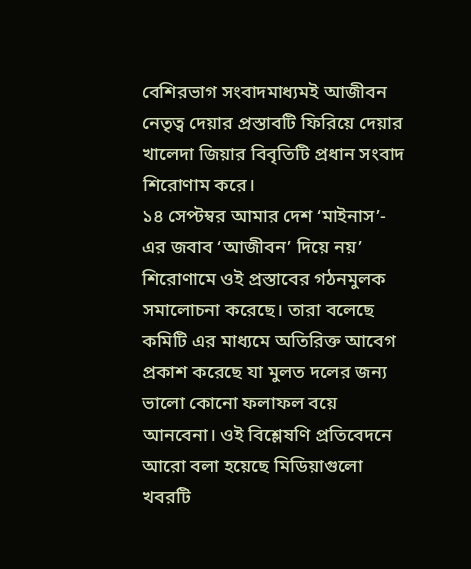বেশিরভাগ সংবাদমাধ্যমই আজীবন নেতৃত্ব দেয়ার প্রস্তাবটি ফিরিয়ে দেয়ার খালেদা জিয়ার বিবৃতিটি প্রধান সংবাদ শিরোণাম করে।
১৪ সেপ্টম্বর আমার দেশ ‘মাইনাস’- এর জবাব ‘আজীবন’ দিয়ে নয়’ শিরোণামে ওই প্রস্তাবের গঠনমুলক সমালোচনা করেছে। তারা বলেছে কমিটি এর মাধ্যমে অতিরিক্ত আবেগ প্রকাশ করেছে যা মুলত দলের জন্য ভালো কোনো ফলাফল বয়ে আনবেনা। ওই বিশ্লেষণি প্রতিবেদনে আরো বলা হয়েছে মিডিয়াগুলো খবরটি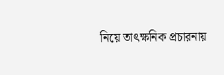নিয়ে তাৎক্ষনিক প্রচারনায়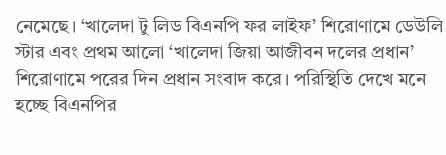নেমেছে। ‘খালেদা টু লিড বিএনপি ফর লাইফ’ শিরোণামে ডেউলি স্টার এবং প্রথম আলো ‘খালেদা জিয়া আজীবন দলের প্রধান’ শিরোণামে পরের দিন প্রধান সংবাদ করে। পরিস্থিতি দেখে মনে হচ্ছে বিএনপির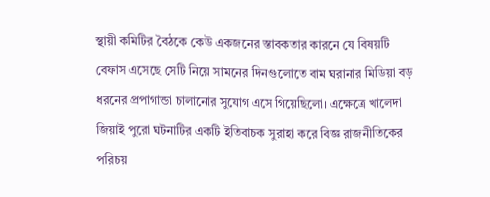স্থায়ী কমিটির বৈঠকে কেউ একজনের স্তাবকতার কারনে যে বিষয়টি বেফাস এসেছে সেটি নিয়ে সামনের দিনগুলোতে বাম ঘরানার মিডিয়া বড় ধরনের প্রপাগান্ডা চালানোর সুযোগ এসে গিয়েছিলো। এক্ষেত্রে খালেদা জিয়াই পুরো ঘটনাটির একটি ইতিবাচক সুরাহা করে বিজ্ঞ রাজনীতিকের পরিচয়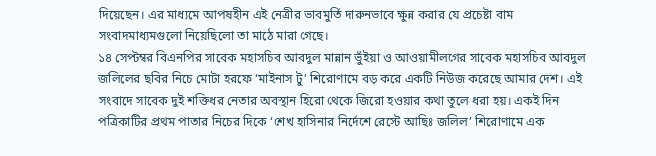দিয়েছেন। এর মাধ্যমে আপষহীন এই নেত্রীর ভাবমুর্তি দারুনভাবে ক্ষুন্ন করার যে প্রচেষ্টা বাম সংবাদমাধ্যমগুলো নিয়েছিলো তা মাঠে মারা গেছে।
১৪ সেপ্টম্বর বিএনপির সাবেক মহাসচিব আবদুল মান্নান ভুঁইয়া ও আওয়ামীলগের সাবেক মহাসচিব আবদুল জলিলের ছবির নিচে মোটা হরফে ‘মাইনাস টু’ শিরোণামে বড় করে একটি নিউজ করেছে আমার দেশ। এই সংবাদে সাবেক দুই শক্তিধর নেতার অবস্থান হিরো থেকে জিরো হওয়ার কথা তুলে ধরা হয়। একই দিন পত্রিকাটির প্রথম পাতার নিচের দিকে ‘শেখ হাসিনার নির্দেশে রেস্টে আছিঃ জলিল’ শিরোণামে এক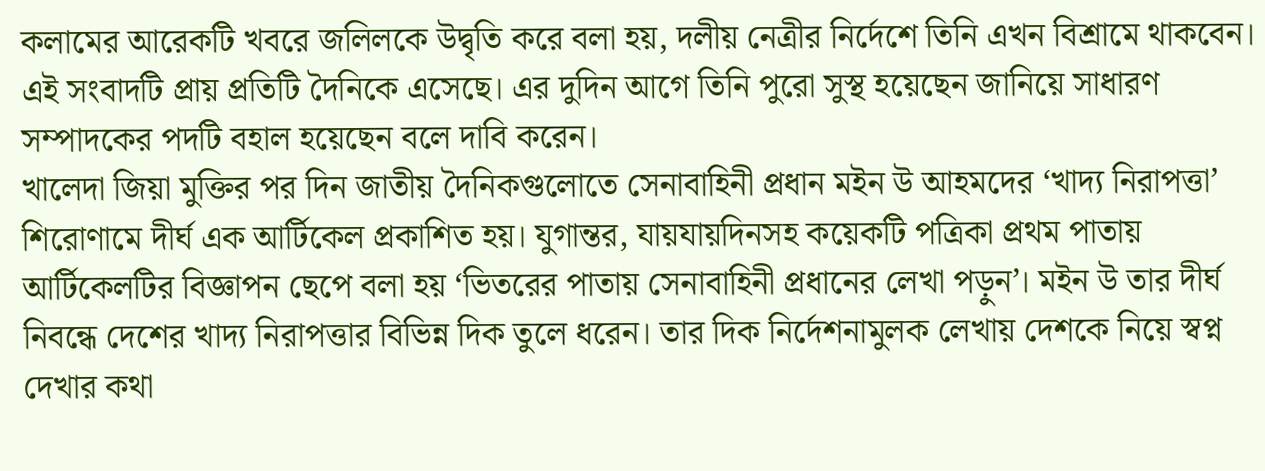কলামের আরেকটি খবরে জলিলকে উদ্বৃতি করে বলা হয়, দলীয় নেত্রীর নির্দেশে তিনি এখন বিশ্রামে থাকবেন। এই সংবাদটি প্রায় প্রতিটি দৈনিকে এসেছে। এর দুদিন আগে তিনি পুরো সুস্থ হয়েছেন জানিয়ে সাধারণ সম্পাদকের পদটি বহাল হয়েছেন বলে দাবি করেন।
খালেদা জিয়া মুক্তির পর দিন জাতীয় দৈনিকগুলোতে সেনাবাহিনী প্রধান মইন উ আহমদের ‘খাদ্য নিরাপত্তা’ শিরোণামে দীর্ঘ এক আর্টিকেল প্রকাশিত হয়। যুগান্তর, যায়যায়দিনসহ কয়েকটি পত্রিকা প্রথম পাতায় আর্টিকেলটির বিজ্ঞাপন ছেপে বলা হয় ‘ভিতরের পাতায় সেনাবাহিনী প্রধানের লেখা পড়ুন’। মইন উ তার দীর্ঘ নিবন্ধে দেশের খাদ্য নিরাপত্তার বিভিন্ন দিক তুলে ধরেন। তার দিক নির্দেশনামুলক লেখায় দেশকে নিয়ে স্বপ্ন দেখার কথা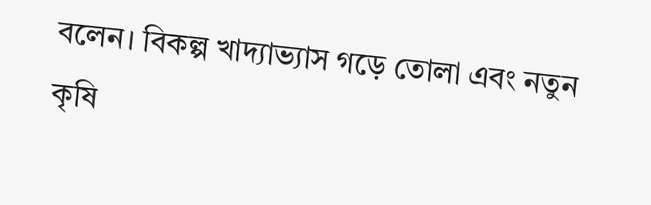বলেন। বিকল্প খাদ্যাভ্যাস গড়ে তোলা এবং নতুন কৃষি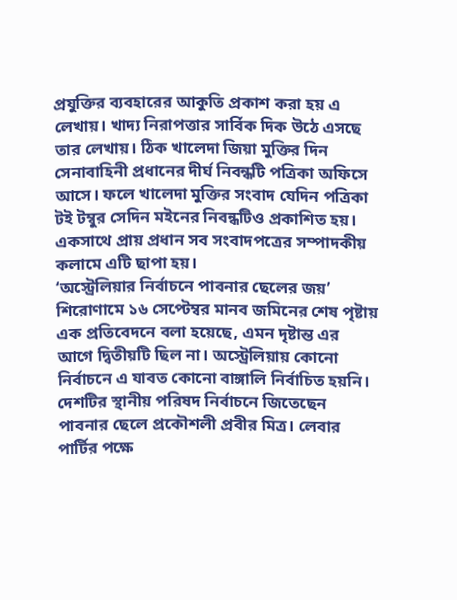প্রযুক্তির ব্যবহারের আকুতি প্রকাশ করা হয় এ লেখায়। খাদ্য নিরাপত্তার সার্বিক দিক উঠে এসছে তার লেখায়। ঠিক খালেদা জিয়া মুক্তির দিন সেনাবাহিনী প্রধানের দীর্ঘ নিবন্ধটি পত্রিকা অফিসে আসে। ফলে খালেদা মুক্তির সংবাদ যেদিন পত্রিকা টই টম্বুর সেদিন মইনের নিবন্ধটিও প্রকাশিত হয়। একসাথে প্রায় প্রধান সব সংবাদপত্রের সম্পাদকীয় কলামে এটি ছাপা হয়।
‘অস্ট্রেলিয়ার নির্বাচনে পাবনার ছেলের জয়’ শিরোণামে ১৬ সেপ্টেম্বর মানব জমিনের শেষ পৃষ্টায় এক প্রতিবেদনে বলা হয়েছে, এমন দৃষ্টান্ত এর আগে দ্বিতীয়টি ছিল না। অস্ট্রেলিয়ায় কোনো নির্বাচনে এ যাবত কোনো বাঙ্গালি নির্বাচিত হয়নি। দেশটির স্থানীয় পরিষদ নির্বাচনে জিতেছেন পাবনার ছেলে প্রকৌশলী প্রবীর মিত্র। লেবার পার্টির পক্ষে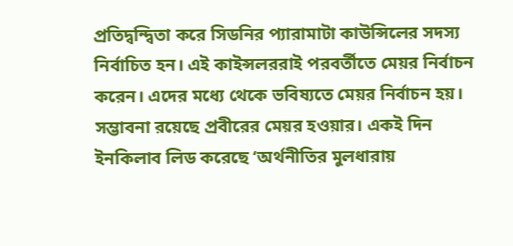প্রতিদ্বন্দ্বিতা করে সিডনির প্যারামাটা কাউন্সিলের সদস্য নির্বাচিত হন। এই কাইন্সলররাই পরবর্তীতে মেয়র নির্বাচন করেন। এদের মধ্যে থেকে ভবিষ্যতে মেয়র নির্বাচন হয়। সম্ভাবনা রয়েছে প্রবীরের মেয়র হওয়ার। একই দিন ইনকিলাব লিড করেছে ‘অর্থনীতির মুলধারায়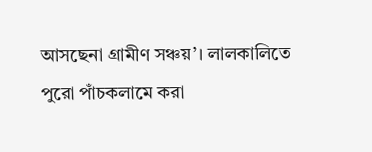আসছেনা গ্রামীণ সঞ্চয়’। লালকালিতে পুরো পাঁচকলামে করা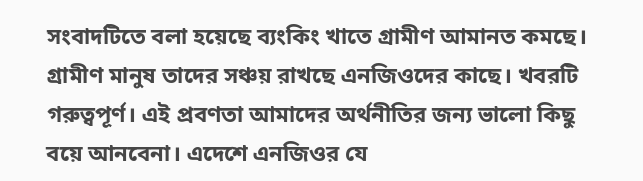সংবাদটিতে বলা হয়েছে ব্যংকিং খাতে গ্রামীণ আমানত কমছে। গ্রামীণ মানুষ তাদের সঞ্চয় রাখছে এনজিওদের কাছে। খবরটি গরুত্বপূর্ণ। এই প্রবণতা আমাদের অর্থনীতির জন্য ভালো কিছু বয়ে আনবেনা। এদেশে এনজিওর যে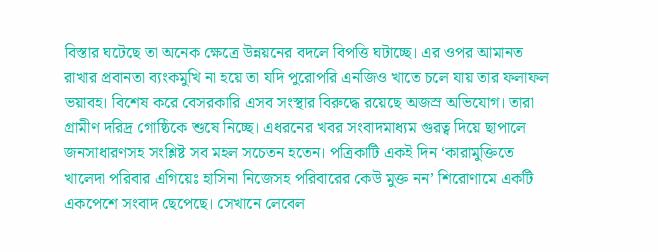বিস্তার ঘটেছে তা অনেক ক্ষেত্রে উন্নয়নের বদলে বিপত্তি ঘটাচ্ছে। এর ওপর আমানত রাখার প্রবানতা ব্যংকমুখি না হয়ে তা যদি পুরোপরি এনজিও খাতে চলে যায় তার ফলাফল ভয়াবহ। বিশেষ করে বেসরকারি এসব সংস্থার বিরুদ্ধে রয়েছে অজস্র অভিযোগ। তারা গ্রামীণ দরিদ্র গোষ্ঠিকে শুষে নিচ্ছে। এধরনের খবর সংবাদমাধ্যম গুরত্ব দিয়ে ছাপালে জনসাধারণসহ সংশ্লিষ্ট সব মহল সচেতন হতেন। পত্রিকাটি একই দিন ‘কারামুক্তিতে খালেদা পরিবার এগিয়েঃ হাসিনা নিজেসহ পরিবারের কেউ মুক্ত নন’ শিরোণামে একটি একপেশে সংবাদ ছেপেছে। সেখানে লেবেল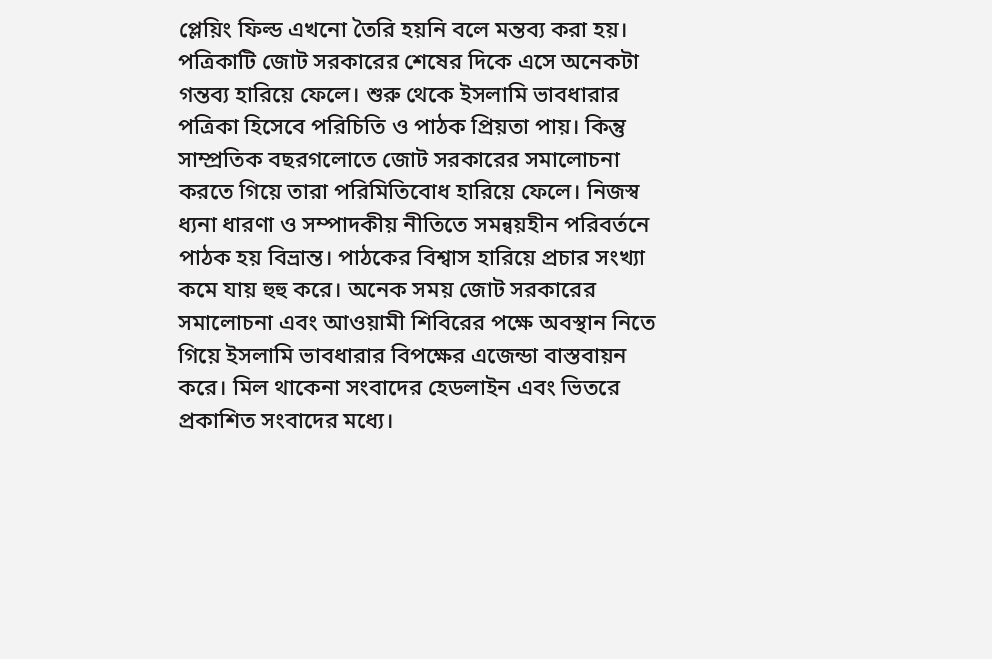প্লেয়িং ফিল্ড এখনো তৈরি হয়নি বলে মন্তব্য করা হয়। পত্রিকাটি জোট সরকারের শেষের দিকে এসে অনেকটা গন্তব্য হারিয়ে ফেলে। শুরু থেকে ইসলামি ভাবধারার পত্রিকা হিসেবে পরিচিতি ও পাঠক প্রিয়তা পায়। কিন্তু সাম্প্রতিক বছরগলোতে জোট সরকারের সমালোচনা করতে গিয়ে তারা পরিমিতিবোধ হারিয়ে ফেলে। নিজস্ব ধ্যনা ধারণা ও সম্পাদকীয় নীতিতে সমন্বয়হীন পরিবর্তনে পাঠক হয় বিভ্রান্ত। পাঠকের বিশ্বাস হারিয়ে প্রচার সংখ্যা কমে যায় হুহু করে। অনেক সময় জোট সরকারের সমালোচনা এবং আওয়ামী শিবিরের পক্ষে অবস্থান নিতে গিয়ে ইসলামি ভাবধারার বিপক্ষের এজেন্ডা বাস্তবায়ন করে। মিল থাকেনা সংবাদের হেডলাইন এবং ভিতরে প্রকাশিত সংবাদের মধ্যে।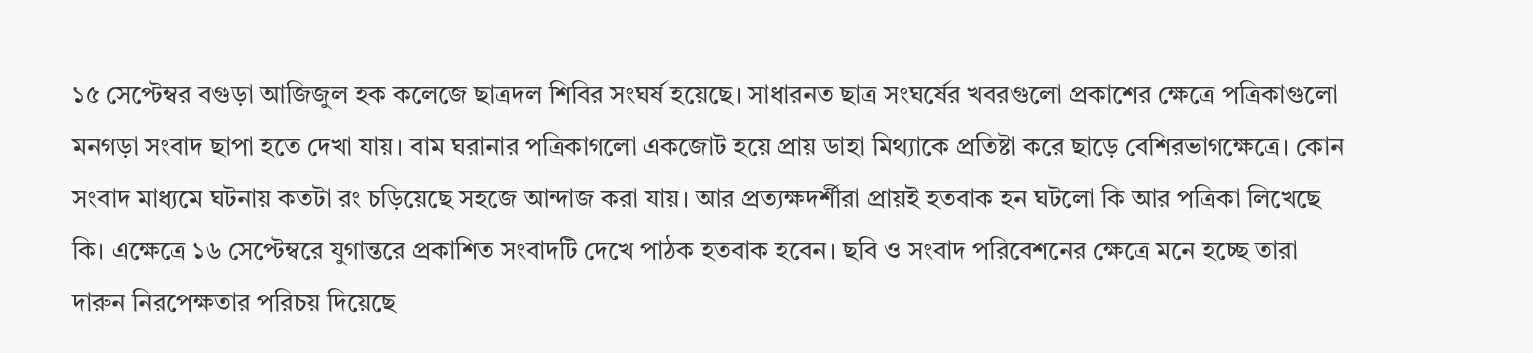১৫ সেপ্টেম্বর বগুড়া আজিজুল হক কলেজে ছাত্রদল শিবির সংঘর্ষ হয়েছে। সাধারনত ছাত্র সংঘর্ষের খবরগুলো প্রকাশের ক্ষেত্রে পত্রিকাগুলো মনগড়া সংবাদ ছাপা হতে দেখা যায়। বাম ঘরানার পত্রিকাগলো একজোট হয়ে প্রায় ডাহা মিথ্যাকে প্রতিষ্টা করে ছাড়ে বেশিরভাগক্ষেত্রে। কোন সংবাদ মাধ্যমে ঘটনায় কতটা রং চড়িয়েছে সহজে আন্দাজ করা যায়। আর প্রত্যক্ষদর্শীরা প্রায়ই হতবাক হন ঘটলো কি আর পত্রিকা লিখেছে কি। এক্ষেত্রে ১৬ সেপ্টেম্বরে যুগান্তরে প্রকাশিত সংবাদটি দেখে পাঠক হতবাক হবেন। ছবি ও সংবাদ পরিবেশনের ক্ষেত্রে মনে হচ্ছে তারা দারুন নিরপেক্ষতার পরিচয় দিয়েছে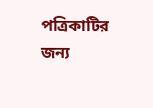পত্রিকাটির জন্য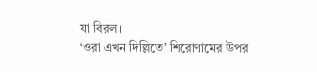যা বিরল।
‘ওরা এখন দিল্লিতে’ শিরোণামের উপর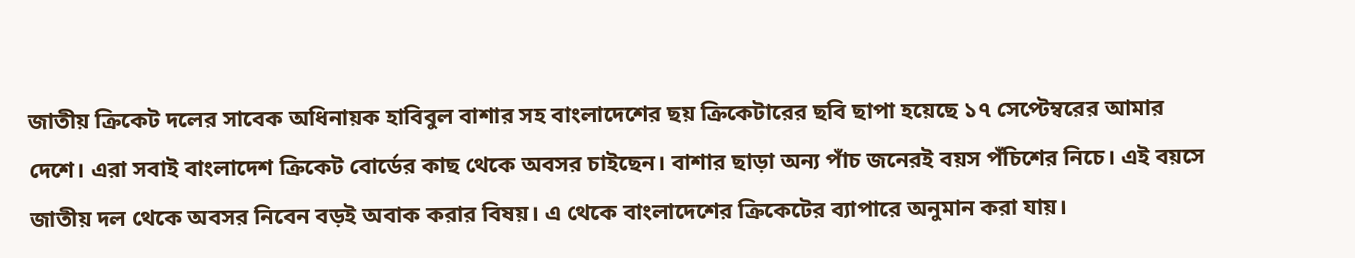জাতীয় ক্রিকেট দলের সাবেক অধিনায়ক হাবিবুল বাশার সহ বাংলাদেশের ছয় ক্রিকেটারের ছবি ছাপা হয়েছে ১৭ সেপ্টেম্বরের আমার দেশে। এরা সবাই বাংলাদেশ ক্রিকেট বোর্ডের কাছ থেকে অবসর চাইছেন। বাশার ছাড়া অন্য পাঁচ জনেরই বয়স পঁচিশের নিচে। এই বয়সে জাতীয় দল থেকে অবসর নিবেন বড়ই অবাক করার বিষয়। এ থেকে বাংলাদেশের ক্রিকেটের ব্যাপারে অনুমান করা যায়।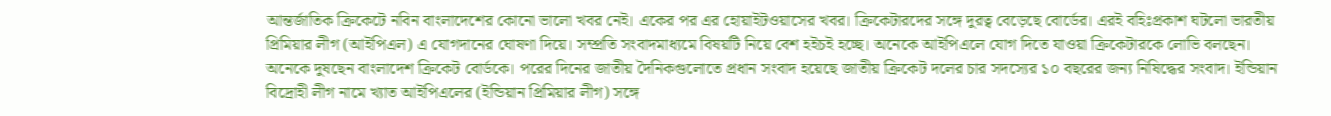আন্তর্জাতিক ক্রিকেটে নবিন বাংলাদেশের কোনো ভালো খবর নেই। একের পর এর হোয়াইটওয়াসের খবর। ক্রিকেটারদের সঙ্গে দুরত্ব বেড়েছে বোর্ডের। এরই বহিঃপ্রকাশ ঘটলো ভারতীয় প্রিমিয়ার লীগ (আইপিএল) এ যোগদানের ঘোষণা দিয়ে। সম্প্রতি সংবাদমাধ্যমে বিষয়টি নিয়ে বেশ হইচই হচ্ছে। অনেকে আইপিএলে যোগ দিতে যাওয়া ক্রিকেটারকে লোভি বলছেন। অনেকে দুষছেন বাংলাদেশ ক্রিকেট বোর্ডকে। পরের দিনের জাতীয় দৈনিকগুলোতে প্রধান সংবাদ হয়েছে জাতীয় ক্রিকেট দলের চার সদস্যের ১০ বছরের জন্য নিষিদ্ধের সংবাদ। ইন্ডিয়ান বিদ্রোহী লীগ নামে খ্যাত আইপিএলের (ইন্ডিয়ান প্রিমিয়ার লীগ) সঙ্গে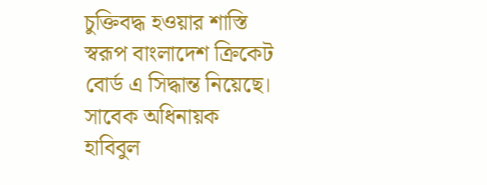চুক্তিবদ্ধ হওয়ার শাস্তি স্বরূপ বাংলাদেশ ক্রিকেট বোর্ড এ সিদ্ধান্ত নিয়েছে। সাবেক অধিনায়ক হাবিবুল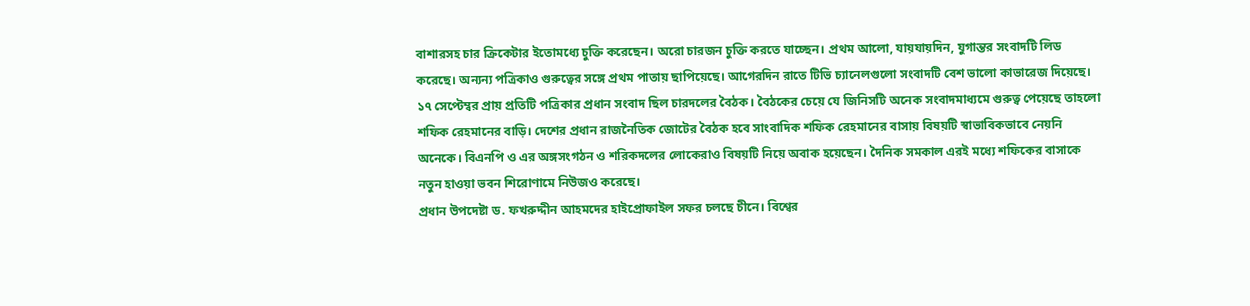বাশারসহ চার ক্রিকেটার ইতোমধ্যে চুক্তি করেছেন। অরো চারজন চুক্তি করতে যাচ্ছেন। প্রথম আলো, যায়যায়দিন, যুগান্তর সংবাদটি লিড করেছে। অন্যন্য পত্রিকাও গুরুত্বের সঙ্গে প্রথম পাতায় ছাপিয়েছে। আগেরদিন রাতে টিভি চ্যানেলগুলো সংবাদটি বেশ ভালো কাভারেজ দিয়েছে।
১৭ সেপ্টেম্বর প্রায় প্রতিটি পত্রিকার প্রধান সংবাদ ছিল চারদলের বৈঠক। বৈঠকের চেয়ে যে জিনিসটি অনেক সংবাদমাধ্যমে গুরুত্ব পেয়েছে তাহলো শফিক রেহমানের বাড়ি। দেশের প্রধান রাজনৈতিক জোটের বৈঠক হবে সাংবাদিক শফিক রেহমানের বাসায় বিষয়টি স্বাভাবিকভাবে নেয়নি অনেকে। বিএনপি ও এর অঙ্গসংগঠন ও শরিকদলের লোকেরাও বিষয়টি নিয়ে অবাক হয়েছেন। দৈনিক সমকাল এরই মধ্যে শফিকের বাসাকে নতুন হাওয়া ভবন শিরোণামে নিউজও করেছে।
প্রধান উপদেষ্টা ড. ফখরুদ্দীন আহমদের হাইপ্রোফাইল সফর চলছে চীনে। বিশ্বের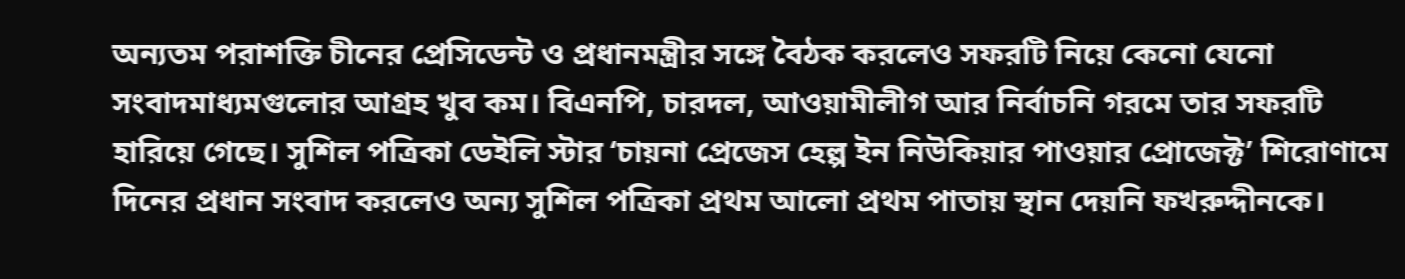অন্যতম পরাশক্তি চীনের প্রেসিডেন্ট ও প্রধানমন্ত্রীর সঙ্গে বৈঠক করলেও সফরটি নিয়ে কেনো যেনো সংবাদমাধ্যমগুলোর আগ্রহ খুব কম। বিএনপি, চারদল, আওয়ামীলীগ আর নির্বাচনি গরমে তার সফরটি হারিয়ে গেছে। সুশিল পত্রিকা ডেইলি স্টার ‘চায়না প্রেজেস হেল্প ইন নিউকিয়ার পাওয়ার প্রোজেক্ট’ শিরোণামে দিনের প্রধান সংবাদ করলেও অন্য সুশিল পত্রিকা প্রথম আলো প্রথম পাতায় স্থান দেয়নি ফখরুদ্দীনকে।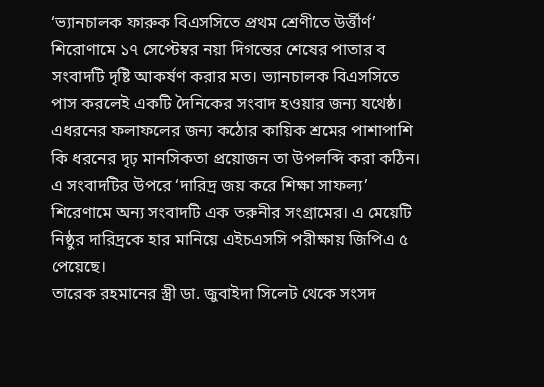‘ভ্যানচালক ফারুক বিএসসিতে প্রথম শ্রেণীতে উর্ত্তীর্ণ’ শিরোণামে ১৭ সেপ্টেম্বর নয়া দিগন্তের শেষের পাতার ব সংবাদটি দৃষ্টি আকর্ষণ করার মত। ভ্যানচালক বিএসসিতে পাস করলেই একটি দৈনিকের সংবাদ হওয়ার জন্য যথেষ্ঠ। এধরনের ফলাফলের জন্য কঠোর কায়িক শ্রমের পাশাপাশি কি ধরনের দৃঢ় মানসিকতা প্রয়োজন তা উপলব্দি করা কঠিন। এ সংবাদটির উপরে ‘দারিদ্র জয় করে শিক্ষা সাফল্য’ শিরেণামে অন্য সংবাদটি এক তরুনীর সংগ্রামের। এ মেয়েটি নিষ্ঠুর দারিদ্রকে হার মানিয়ে এইচএসসি পরীক্ষায় জিপিএ ৫ পেয়েছে।
তারেক রহমানের স্ত্রী ডা. জুবাইদা সিলেট থেকে সংসদ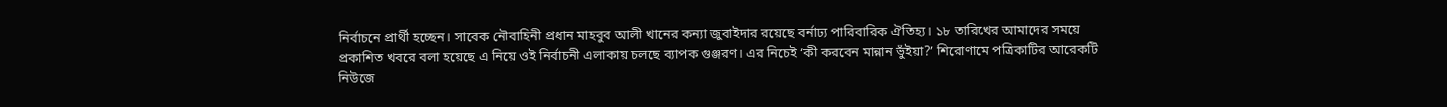নির্বাচনে প্রার্থী হচ্ছেন। সাবেক নৌবাহিনী প্রধান মাহবুব আলী খানের কন্যা জুবাইদার রয়েছে বর্নাঢ্য পারিবারিক ঐতিহ্য। ১৮ তারিখের আমাদের সময়ে প্রকাশিত খবরে বলা হয়েছে এ নিয়ে ওই নির্বাচনী এলাকায় চলছে ব্যাপক গুঞ্জরণ। এর নিচেই ‘কী করবেন মান্নান ভুঁইয়া?’ শিরোণামে পত্রিকাটির আরেকটি নিউজে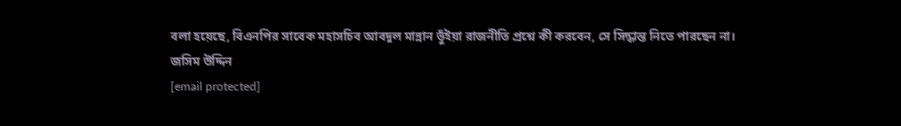বলা হয়েছে, বিএনপির সাবেক মহাসচিব আবদুল মান্নান ভুঁইয়া রাজনীতি প্রশ্নে কী করবেন, সে সিদ্ধান্ত নিতে পারছেন না।
জসিম উদ্দিন
[email protected]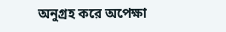অনুগ্রহ করে অপেক্ষা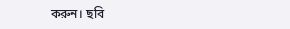করুন। ছবি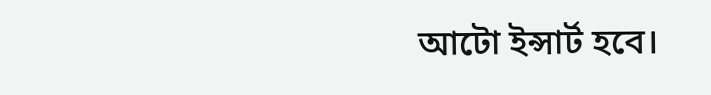আটো ইন্সার্ট হবে।